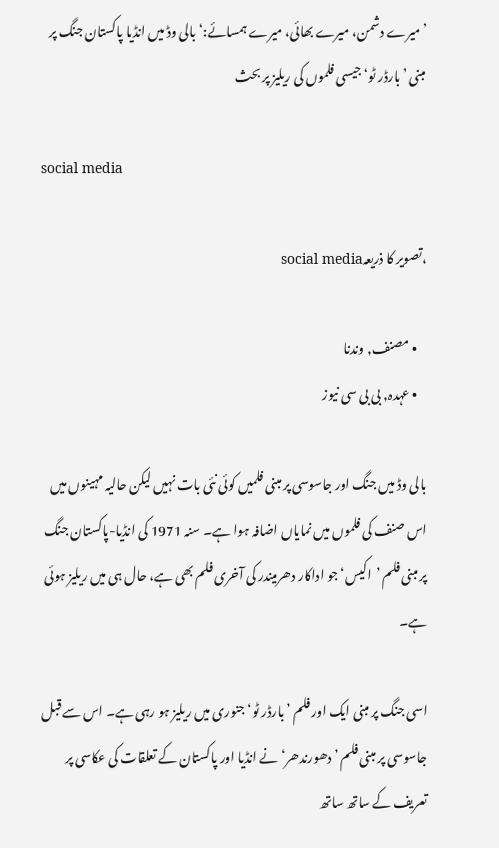’میرے دشمن، میرے بھائی، میرے ہمسائے:‘ بالی وڈ میں انڈیا پاکستان جنگ پر مبنی ’بارڈر ٹو‘ جیسی فلموں کی ریلیز پر بحث

social media

،تصویر کا ذریعہsocial media

    • مصنف, وندنا
    • عہدہ, بی بی سی نیوز

بالی وڈ میں جنگ اور جاسوسی پر مبنی فلمیں کوئی نئی بات نہیں لیکن حالیہ مہینوں میں اس صنف کی فلموں میں نمایاں اضافہ ہوا ہے۔ سنہ 1971 کی انڈیا-پاکستان جنگ پر مبنی فلم ’اکیس‘ جو اداکار دھرمیندر کی آخری فلم بھی ہے، حال ہی میں ریلیز ہوئی ہے۔

اسی جنگ پر مبنی ایک اور فلم ’بارڈر ٹو‘ جنوری میں ریلیز ہو رہی ہے۔ اس سے قبل جاسوسی پر مبنی فلم ’دھورندھر‘ نے انڈیا اور پاکستان کے تعلقات کی عکاسی پر تعریف کے ساتھ ساتھ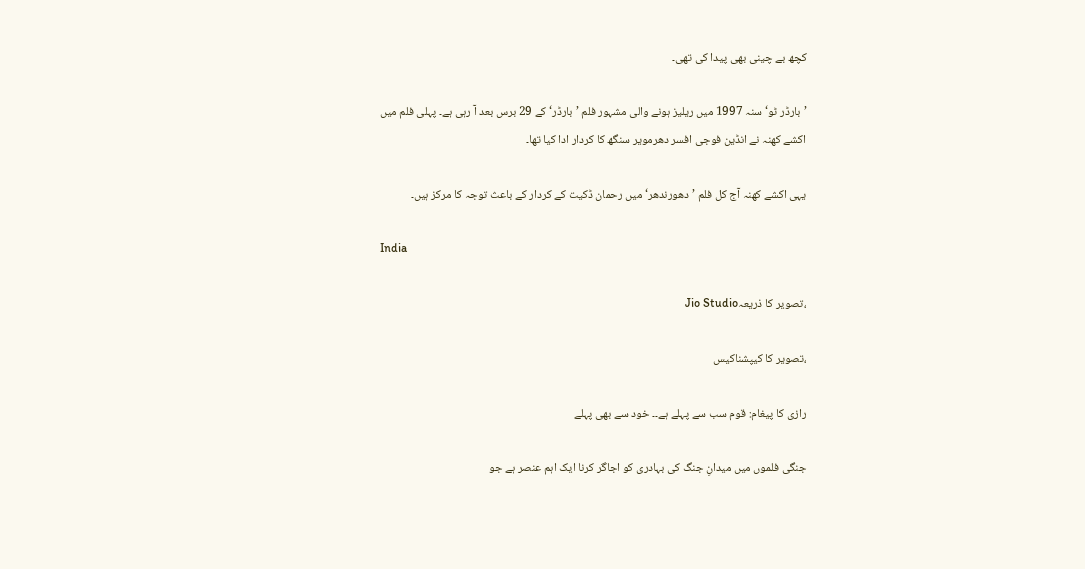کچھ بے چینی بھی پیدا کی تھی۔

’بارڈر ٹو‘ سنہ 1997 میں ریلیز ہونے والی مشہور فلم ’بارڈر‘ کے 29 برس بعد آ رہی ہے۔ پہلی فلم میں اکشے کھنہ نے انڈین فوجی افسر دھرمویر سنگھ کا کردار ادا کیا تھا۔

یہی اکشے کھنہ آج کل فلم ’دھورندھر‘ میں رحمان ڈکیت کے کردار کے باعث توجہ کا مرکز ہیں۔

India

،تصویر کا ذریعہJio Studio

،تصویر کا کیپشناکیس

رازی کا پیغام: قوم سب سے پہلے ہے۔۔ خود سے بھی پہلے

جنگی فلموں میں میدانِ جنگ کی بہادری کو اجاگر کرنا ایک اہم عنصر ہے جو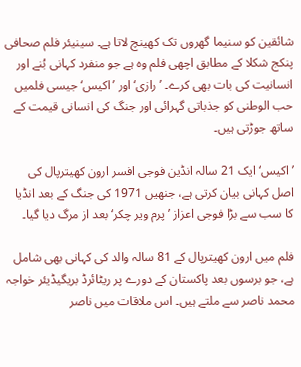شائقین کو سنیما گھروں تک کھینچ لاتا ہے۔ سینیئر فلم صحافی پنکج شکلا کے مطابق اچھی فلم وہ ہے جو منفرد کہانی بُنے اور انسانیت کی بات بھی کرے۔ ’رازی‘ اور ’اکیس‘ جیسی فلمیں حب الوطنی کو جذباتی گہرائی اور جنگ کی انسانی قیمت کے ساتھ جوڑتی ہیں۔

’اکیس‘ ایک 21 سالہ انڈین فوجی افسر ارون کھیترپال کی اصل کہانی بیان کرتی ہے، جنھیں 1971 کی جنگ کے بعد انڈیا کا سب سے بڑا فوجی اعزاز ’پرم ویر چکر‘ بعد از مرگ دیا گیا۔

فلم میں ارون کھیترپال کے 81 سالہ والد کی کہانی بھی شامل ہے، جو برسوں بعد پاکستان کے دورے پر ریٹائرڈ بریگیڈیئر خواجہ محمد ناصر سے ملتے ہیں۔ اس ملاقات میں ناصر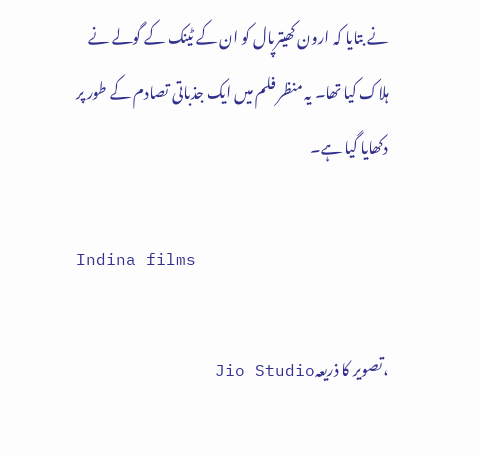نے بتایا کہ ارون کھیترپال کو ان کے ٹینک کے گولے نے ہلاک کیا تھا۔ یہ منظر فلم میں ایک جذباتی تصادم کے طور پر دکھایا گیا ہے۔

Indina films

،تصویر کا ذریعہJio Studio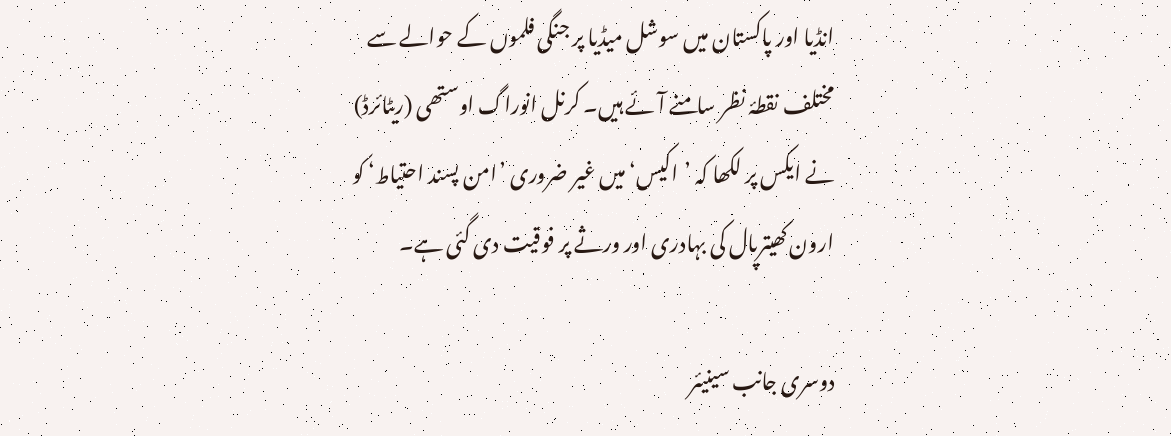انڈیا اور پاکستان میں سوشل میڈیا پر جنگی فلموں کے حوالے سے مختلف نقطۂ نظر سامنے آئے ہیں۔ کرنل انوراگ اوستھی (ریٹائرڈ) نے ایکس پر لکھا کہ ’اکیس‘ میں غیر ضروری ’امن پسند احتیاط‘ کو ارون کھیترپال کی بہادری اور ورثے پر فوقیت دی گئی ہے۔

دوسری جانب سینیئر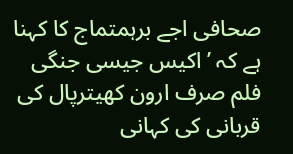صحافی اجے برہمتماج کا کہنا ہے کہ ’اکیس جیسی جنگی فلم صرف ارون کھیترپال کی قربانی کی کہانی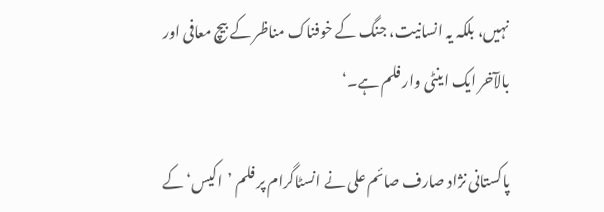نہیں، بلکہ یہ انسانیت، جنگ کے خوفناک مناظر کے بیچ معافی اور بالآخر ایک اینٹی وار فلم ہے۔‘

پاکستانی نژاد صارف صائم علی نے انسٹاگرام پر فلم ’اکیس‘ کے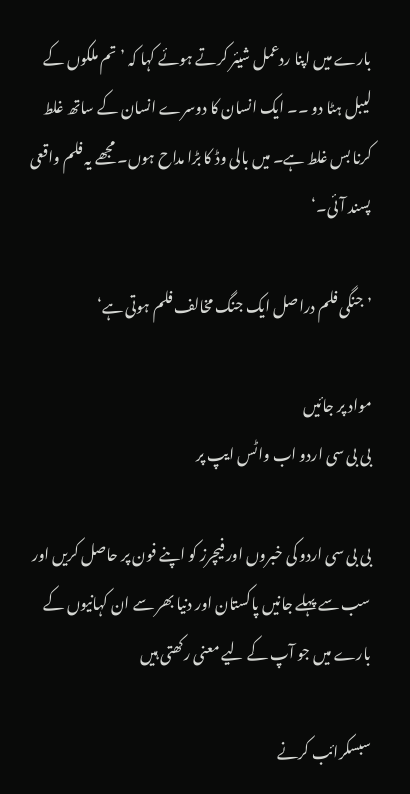بارے میں اپنا ردعمل شیئر کرتے ہوئے کہا کہ ’تم ملکوں کے لیبل ہٹا دو ۔۔ ایک انسان کا دوسرے انسان کے ساتھ غلط کرنا بس غلط ہے۔ میں بالی وڈ کا بڑا مداح ہوں۔ مجھے یہ فلم واقعی پسند آئی۔‘

’جنگی فلم دراصل ایک جنگ مخالف فلم ہوتی ہے‘

مواد پر جائیں
بی بی سی اردو اب واٹس ایپ پر

بی بی سی اردو کی خبروں اور فیچرز کو اپنے فون پر حاصل کریں اور سب سے پہلے جانیں پاکستان اور دنیا بھر سے ان کہانیوں کے بارے میں جو آپ کے لیے معنی رکھتی ہیں

سبسکرائب کرنے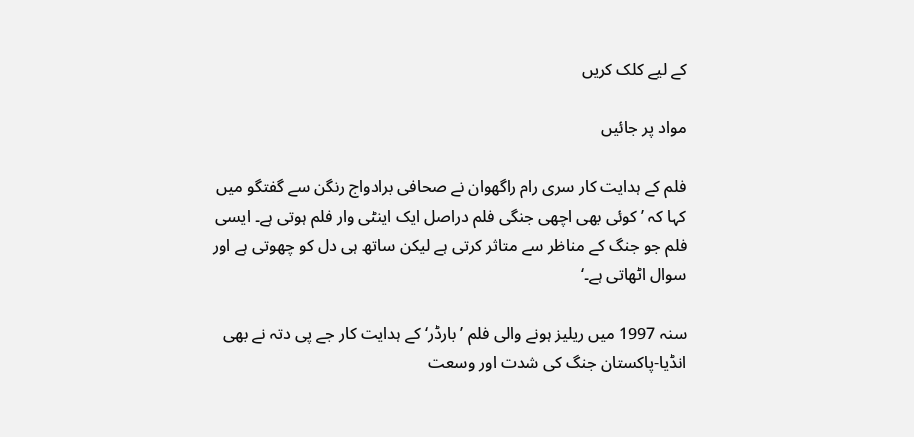کے لیے کلک کریں

مواد پر جائیں

فلم کے ہدایت کار سری رام راگھوان نے صحافی برادواج رنگن سے گفتگو میں کہا کہ ’کوئی بھی اچھی جنگی فلم دراصل ایک اینٹی وار فلم ہوتی ہے۔ ایسی فلم جو جنگ کے مناظر سے متاثر کرتی ہے لیکن ساتھ ہی دل کو چھوتی ہے اور سوال اٹھاتی ہے۔‘

سنہ 1997 میں ریلیز ہونے والی فلم ’بارڈر‘ کے ہدایت کار جے پی دتہ نے بھی انڈیا-پاکستان جنگ کی شدت اور وسعت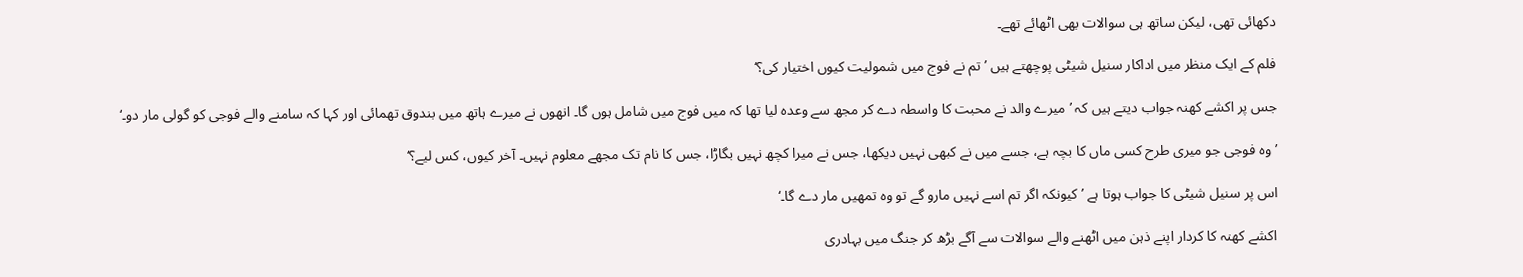دکھائی تھی، لیکن ساتھ ہی سوالات بھی اٹھائے تھے۔

فلم کے ایک منظر میں اداکار سنیل شیٹی پوچھتے ہیں ’تم نے فوج میں شمولیت کیوں اختیار کی؟‘

جس پر اکشے کھنہ جواب دیتے ہیں کہ ’میرے والد نے محبت کا واسطہ دے کر مجھ سے وعدہ لیا تھا کہ میں فوج میں شامل ہوں گا۔ انھوں نے میرے ہاتھ میں بندوق تھمائی اور کہا کہ سامنے والے فوجی کو گولی مار دو۔‘

’وہ فوجی جو میری طرح کسی ماں کا بچہ ہے، جسے میں نے کبھی نہیں دیکھا، جس نے میرا کچھ نہیں بگاڑا، جس کا نام تک مجھے معلوم نہیں۔ آخر کیوں، کس لیے؟‘

اس پر سنیل شیٹی کا جواب ہوتا ہے ’کیونکہ اگر تم اسے نہیں مارو گے تو وہ تمھیں مار دے گا۔‘

اکشے کھنہ کا کردار اپنے ذہن میں اٹھنے والے سوالات سے آگے بڑھ کر جنگ میں بہادری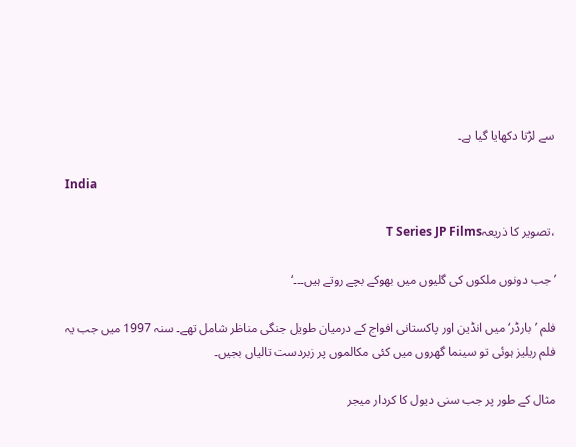سے لڑتا دکھایا گیا ہے۔

India

،تصویر کا ذریعہT Series JP Films

’جب دونوں ملکوں کی گلیوں میں بھوکے بچے روتے ہیں۔۔۔‘

فلم ’بارڈر‘ میں انڈین اور پاکستانی افواج کے درمیان طویل جنگی مناظر شامل تھے۔ سنہ 1997 میں جب یہ فلم ریلیز ہوئی تو سینما گھروں میں کئی مکالموں پر زبردست تالیاں بجیں۔

مثال کے طور پر جب سنی دیول کا کردار میجر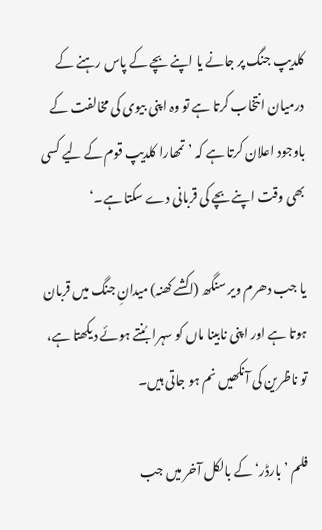کلدیپ جنگ پر جانے یا اپنے بچے کے پاس رہنے کے درمیان انتخاب کرتا ہے تو وہ اپنی بیوی کی مخالفت کے باوجود اعلان کرتا ہے کہ ’تمھارا کلدیپ قوم کے لیے کسی بھی وقت اپنے بچے کی قربانی دے سکتا ہے۔‘

یا جب دھرم ویر سنگھ (اکشے کھنہ) میدانِ جنگ میں قربان ہوتا ہے اور اپنی نابینا ماں کو سہرا بُنتے ہوئے دیکھتا ہے، تو ناظرین کی آنکھیں نم ہو جاتی ہیں۔

فلم ’بارڈر‘ کے بالکل آخر میں جب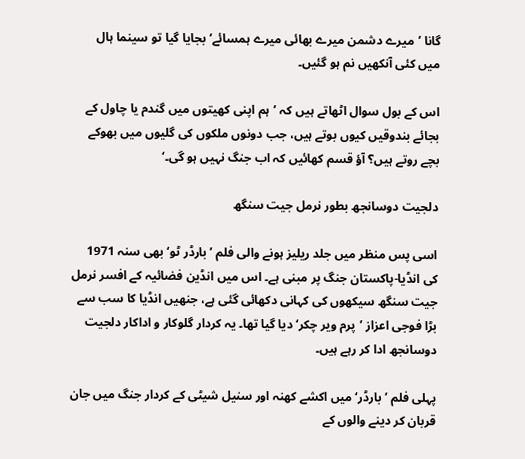گانا ’میرے دشمن میرے بھائی میرے ہمسائے‘ بجایا گیا تو سینما ہال میں کئی آنکھیں نم ہو گئیں۔

اس کے بول سوال اٹھاتے ہیں کہ ’ہم اپنی کھیتوں میں گندم یا چاول کے بجائے بندوقیں کیوں بوتے ہیں، جب دونوں ملکوں کی گلیوں میں بھوکے بچے روتے ہیں؟ آؤ قسم کھائیں کہ اب جنگ نہیں ہو گی۔‘

دلجیت دوسانجھ بطور نرمل جیت سنگھ

اسی پس منظر میں جلد ریلیز ہونے والی فلم ’بارڈر ٹو‘ بھی سنہ 1971 کی انڈیا-پاکستان جنگ پر مبنی ہے۔ اس میں انڈین فضائیہ کے افسر نرمل جیت سنگھ سیکھوں کی کہانی دکھائی گئی ہے، جنھیں انڈیا کا سب سے بڑا فوجی اعزاز ’پرم ویر چکر‘ دیا گیا تھا۔ یہ کردار گلوکار و اداکار دلجیت دوسانجھ ادا کر رہے ہیں۔

پہلی فلم ’بارڈر‘ میں اکشے کھنہ اور سنیل شیٹی کے کردار جنگ میں جان قربان کر دینے والوں کے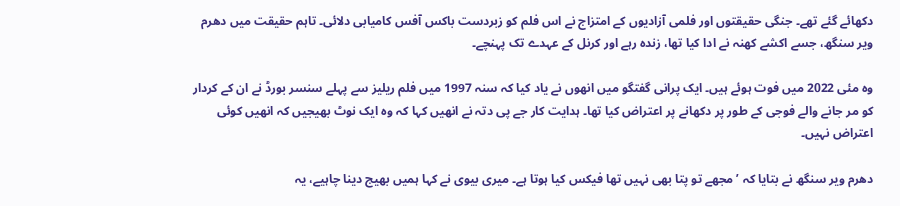دکھائے گئے تھے۔ جنگی حقیقتوں اور فلمی آزادیوں کے امتزاج نے اس فلم کو زبردست باکس آفس کامیابی دلائی۔ تاہم حقیقت میں دھرم ویر سنگھ، جسے اکشے کھنہ نے ادا کیا تھا، زندہ رہے اور کرنل کے عہدے تک پہنچے۔

وہ مئی 2022 میں فوت ہوئے ہیں۔ ایک پرانی گفتگو میں انھوں نے یاد کیا کہ سنہ 1997 میں فلم ریلیز سے پہلے سنسر بورڈ نے ان کے کردار کو مر جانے والے فوجی کے طور پر دکھانے پر اعتراض کیا تھا۔ ہدایت کار جے پی دتہ نے انھیں کہا کہ وہ ایک نوٹ بھیجیں کہ انھیں کوئی اعتراض نہیں۔

دھرم ویر سنگھ نے بتایا کہ ’مجھے تو پتا بھی نہیں تھا فیکس کیا ہوتا ہے۔ میری بیوی نے کہا ہمیں بھیج دینا چاہیے، یہ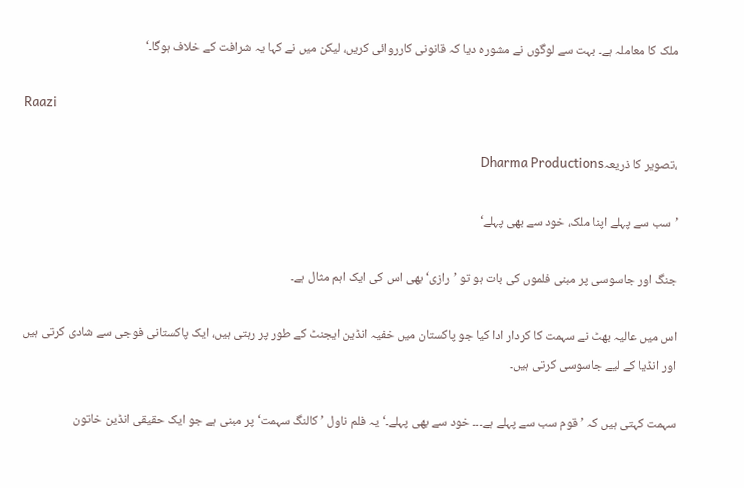ملک کا معاملہ ہے۔ بہت سے لوگوں نے مشورہ دیا کہ قانونی کارروائی کریں، لیکن میں نے کہا یہ شرافت کے خلاف ہوگا۔‘

Raazi

،تصویر کا ذریعہDharma Productions

’سب سے پہلے اپنا ملک، خود سے بھی پہلے‘

جنگ اور جاسوسی پر مبنی فلموں کی بات ہو تو ’رازی‘ بھی اس کی ایک اہم مثال ہے۔

اس میں عالیہ بھٹ نے سہمت کا کردار ادا کیا جو پاکستان میں خفیہ انڈین ایجنٹ کے طور پر رہتی ہیں، ایک پاکستانی فوجی سے شادی کرتی ہیں اور انڈیا کے لیے جاسوسی کرتی ہیں۔

سہمت کہتی ہیں کہ ’قوم سب سے پہلے ہے۔۔۔ خود سے بھی پہلے۔‘ یہ فلم ناول ’کالنگ سہمت‘ پر مبنی ہے جو ایک حقیقی انڈین خاتون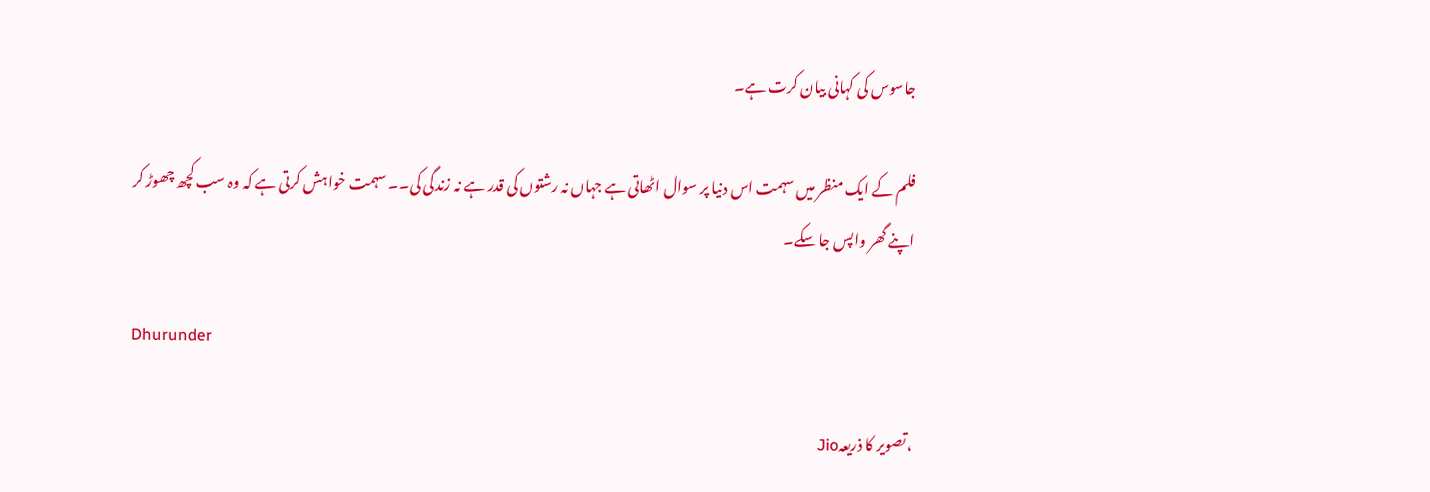جاسوس کی کہانی بیان کرت ہے۔

فلم کے ایک منظر میں سہمت اس دنیا پر سوال اٹھاتی ہے جہاں نہ رشتوں کی قدر ہے نہ زندگی کی۔۔ سہمت خواہش کرتی ہے کہ وہ سب کچھ چھوڑ کر اپنے گھر واپس جا سکے۔

Dhurunder

،تصویر کا ذریعہJio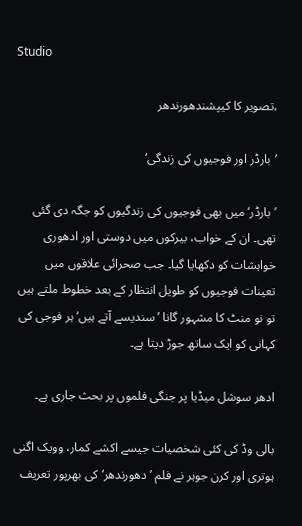Studio

،تصویر کا کیپشندھورندھر

’بارڈر اور فوجیوں کی زندگی‘

’بارڈر‘ میں بھی فوجیوں کی زندگیوں کو جگہ دی گئی تھی۔ ان کے خواب، بیرکوں میں دوستی اور ادھوری خواہشات کو دکھایا گیا۔ جب صحرائی علاقوں میں تعینات فوجیوں کو طویل انتظار کے بعد خطوط ملتے ہیں تو نو منٹ کا مشہور گانا ’سندیسے آتے ہیں‘ ہر فوجی کی کہانی کو ایک ساتھ جوڑ دیتا ہے۔

ادھر سوشل میڈیا پر جنگی فلموں پر بحث جاری ہے۔

بالی وڈ کی کئی شخصیات جیسے اکشے کمار، وویک اگنی ہوتری اور کرن جوہر نے فلم ’دھورندھر‘ کی بھرپور تعریف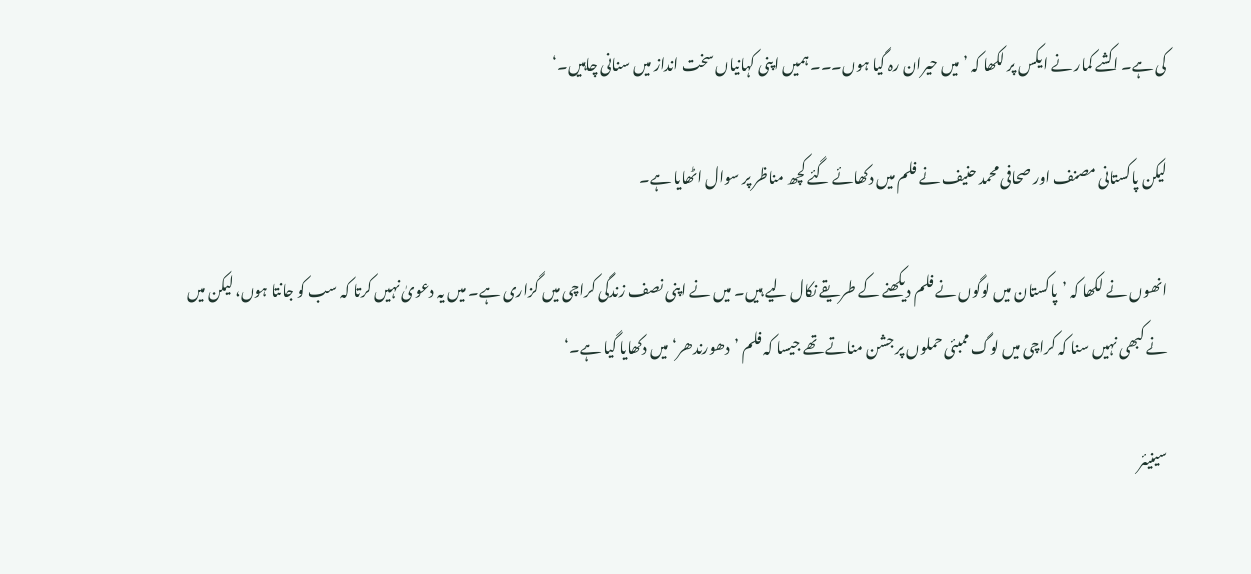کی ہے۔ اکشے کمار نے ایکس پر لکھا کہ ’میں حیران رہ گیا ہوں۔۔۔ ہمیں اپنی کہانیاں سخت انداز میں سنانی چاہیں۔‘

لیکن پاکستانی مصنف اور صحافی محمد حنیف نے فلم میں دکھائے گئے کچھ مناظر پر سوال اٹھایا ہے۔

انھوں نے لکھا کہ ’پاکستان میں لوگوں نے فلم دیکھنے کے طریقے نکال لیے ہیں۔ میں نے اپنی نصف زندگی کراچی میں گزاری ہے۔ میں یہ دعویٰ نہیں کرتا کہ سب کو جانتا ہوں، لیکن میں نے کبھی نہیں سنا کہ کراچی میں لوگ ممبئی حملوں پر جشن مناتے تھے جیسا کہ فلم ’دھورندھر‘ میں دکھایا گیا ہے۔‘

سینیئر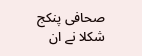صحافی پنکج شکلا نے ان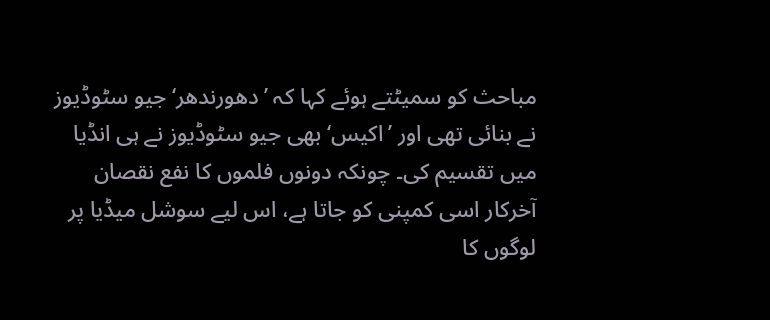مباحث کو سمیٹتے ہوئے کہا کہ ’دھورندھر‘ جیو سٹوڈیوز نے بنائی تھی اور ’اکیس‘ بھی جیو سٹوڈیوز نے ہی انڈیا میں تقسیم کی۔ چونکہ دونوں فلموں کا نفع نقصان آخرکار اسی کمپنی کو جاتا ہے، اس لیے سوشل میڈیا پر لوگوں کا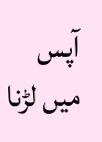آپس میں لڑنا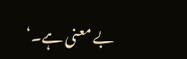بے معنی ہے۔‘